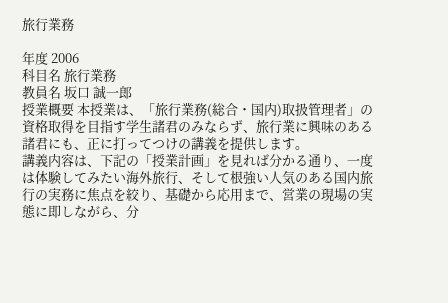旅行業務

年度 2006
科目名 旅行業務
教員名 坂口 誠一郎
授業概要 本授業は、「旅行業務(総合・国内)取扱管理者」の資格取得を目指す学生諸君のみならず、旅行業に興味のある諸君にも、正に打ってつけの講義を提供します。
講義内容は、下記の「授業計画」を見れば分かる通り、一度は体験してみたい海外旅行、そして根強い人気のある国内旅行の実務に焦点を絞り、基礎から応用まで、営業の現場の実態に即しながら、分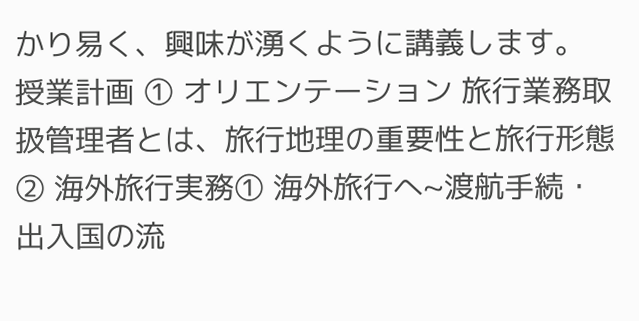かり易く、興味が湧くように講義します。
授業計画 ① オリエンテーション 旅行業務取扱管理者とは、旅行地理の重要性と旅行形態
② 海外旅行実務① 海外旅行へ~渡航手続・出入国の流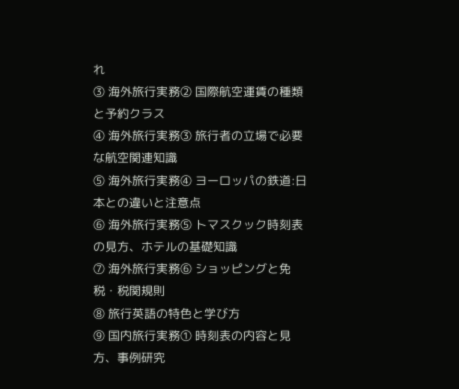れ
③ 海外旅行実務② 国際航空運賃の種類と予約クラス
④ 海外旅行実務③ 旅行者の立場で必要な航空関連知識
⑤ 海外旅行実務④ ヨーロッパの鉄道:日本との違いと注意点
⑥ 海外旅行実務⑤ トマスクック時刻表の見方、ホテルの基礎知識
⑦ 海外旅行実務⑥ ショッピングと免税・税関規則
⑧ 旅行英語の特色と学び方
⑨ 国内旅行実務① 時刻表の内容と見方、事例研究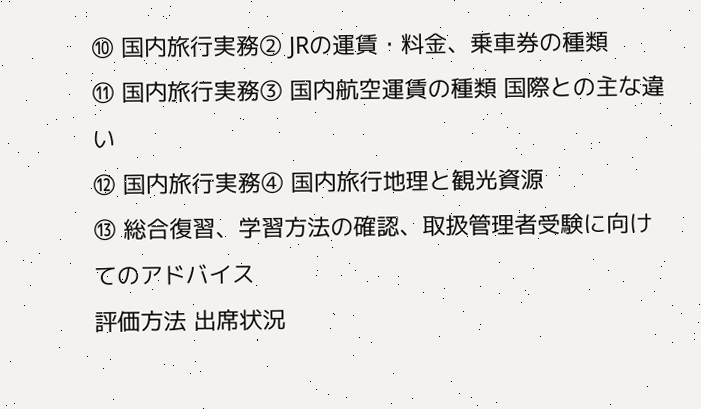⑩ 国内旅行実務② JRの運賃・料金、乗車券の種類
⑪ 国内旅行実務③ 国内航空運賃の種類 国際との主な違い
⑫ 国内旅行実務④ 国内旅行地理と観光資源
⑬ 総合復習、学習方法の確認、取扱管理者受験に向けてのアドバイス
評価方法 出席状況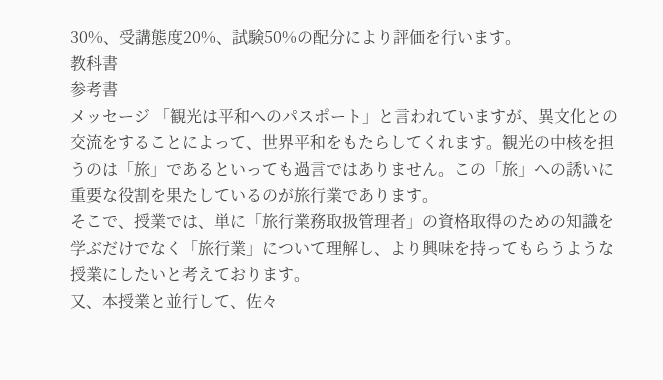30%、受講態度20%、試験50%の配分により評価を行います。
教科書
参考書
メッセージ 「観光は平和へのパスポート」と言われていますが、異文化との交流をすることによって、世界平和をもたらしてくれます。観光の中核を担うのは「旅」であるといっても過言ではありません。この「旅」への誘いに重要な役割を果たしているのが旅行業であります。
そこで、授業では、単に「旅行業務取扱管理者」の資格取得のための知識を学ぶだけでなく「旅行業」について理解し、より興味を持ってもらうような授業にしたいと考えております。
又、本授業と並行して、佐々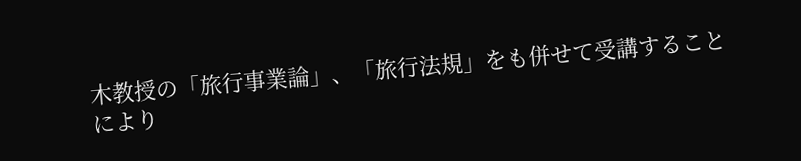木教授の「旅行事業論」、「旅行法規」をも併せて受講することにより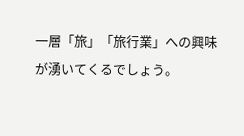一層「旅」「旅行業」への興味が湧いてくるでしょう。